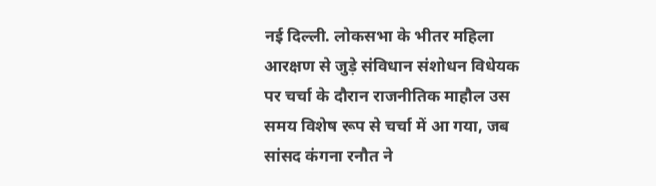नई दिल्ली. लोकसभा के भीतर महिला आरक्षण से जुड़े संविधान संशोधन विधेयक पर चर्चा के दौरान राजनीतिक माहौल उस समय विशेष रूप से चर्चा में आ गया, जब सांसद कंगना रनौत ने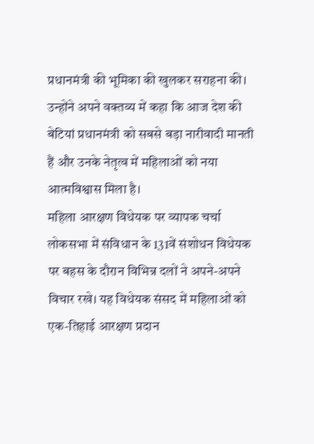प्रधानमंत्री की भूमिका की खुलकर सराहना की। उन्होंने अपने वक्तव्य में कहा कि आज देश की बेटियां प्रधानमंत्री को सबसे बड़ा नारीवादी मानती हैं और उनके नेतृत्व में महिलाओं को नया आत्मविश्वास मिला है।
महिला आरक्षण विधेयक पर व्यापक चर्चा
लोकसभा में संविधान के 131वें संशोधन विधेयक पर बहस के दौरान विभिन्न दलों ने अपने-अपने विचार रखे। यह विधेयक संसद में महिलाओं को एक-तिहाई आरक्षण प्रदान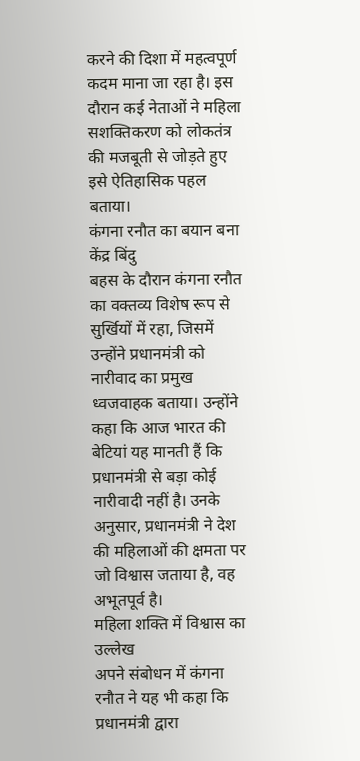करने की दिशा में महत्वपूर्ण कदम माना जा रहा है। इस दौरान कई नेताओं ने महिला सशक्तिकरण को लोकतंत्र की मजबूती से जोड़ते हुए इसे ऐतिहासिक पहल बताया।
कंगना रनौत का बयान बना केंद्र बिंदु
बहस के दौरान कंगना रनौत का वक्तव्य विशेष रूप से सुर्खियों में रहा, जिसमें उन्होंने प्रधानमंत्री को नारीवाद का प्रमुख ध्वजवाहक बताया। उन्होंने कहा कि आज भारत की बेटियां यह मानती हैं कि प्रधानमंत्री से बड़ा कोई नारीवादी नहीं है। उनके अनुसार, प्रधानमंत्री ने देश की महिलाओं की क्षमता पर जो विश्वास जताया है, वह अभूतपूर्व है।
महिला शक्ति में विश्वास का उल्लेख
अपने संबोधन में कंगना रनौत ने यह भी कहा कि प्रधानमंत्री द्वारा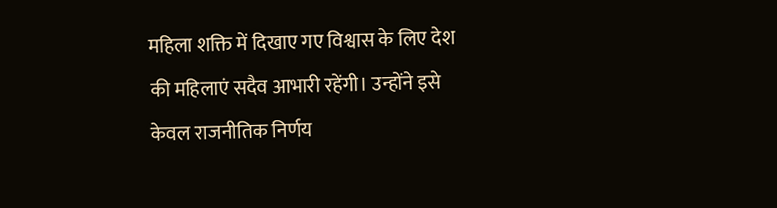महिला शक्ति में दिखाए गए विश्वास के लिए देश की महिलाएं सदैव आभारी रहेंगी। उन्होंने इसे केवल राजनीतिक निर्णय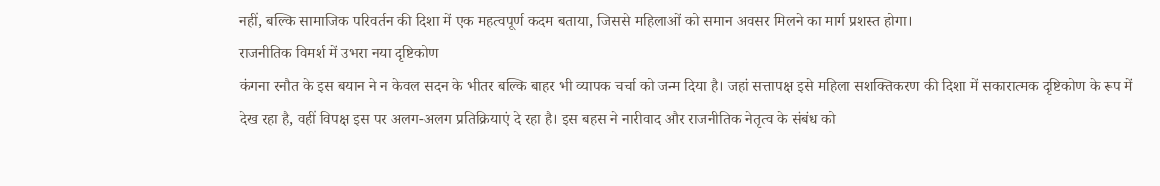नहीं, बल्कि सामाजिक परिवर्तन की दिशा में एक महत्वपूर्ण कदम बताया, जिससे महिलाओं को समान अवसर मिलने का मार्ग प्रशस्त होगा।
राजनीतिक विमर्श में उभरा नया दृष्टिकोण
कंगना रनौत के इस बयान ने न केवल सदन के भीतर बल्कि बाहर भी व्यापक चर्चा को जन्म दिया है। जहां सत्तापक्ष इसे महिला सशक्तिकरण की दिशा में सकारात्मक दृष्टिकोण के रूप में देख रहा है, वहीं विपक्ष इस पर अलग-अलग प्रतिक्रियाएं दे रहा है। इस बहस ने नारीवाद और राजनीतिक नेतृत्व के संबंध को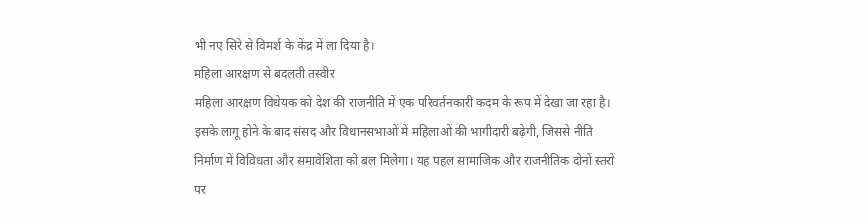भी नए सिरे से विमर्श के केंद्र में ला दिया है।
महिला आरक्षण से बदलती तस्वीर
महिला आरक्षण विधेयक को देश की राजनीति में एक परिवर्तनकारी कदम के रूप में देखा जा रहा है। इसके लागू होने के बाद संसद और विधानसभाओं में महिलाओं की भागीदारी बढ़ेगी, जिससे नीति निर्माण में विविधता और समावेशिता को बल मिलेगा। यह पहल सामाजिक और राजनीतिक दोनों स्तरों पर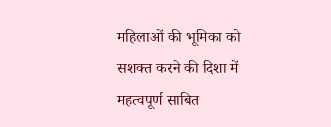महिलाओं की भूमिका को सशक्त करने की दिशा में महत्वपूर्ण साबित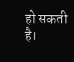हो सकती है।